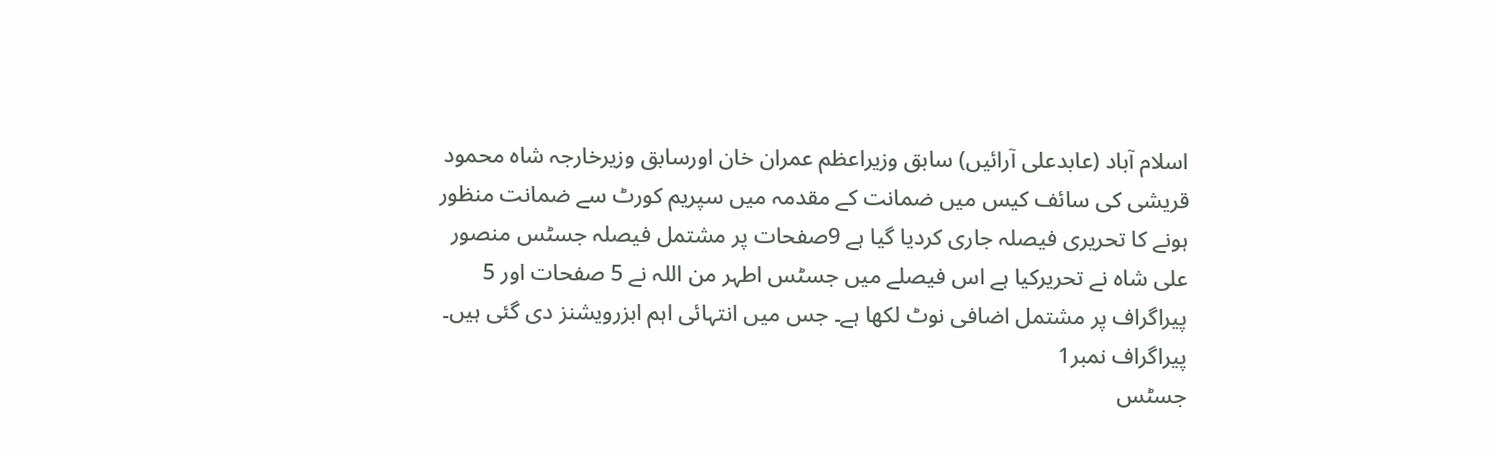اسلام آباد (عابدعلی آرائیں) سابق وزیراعظم عمران خان اورسابق وزیرخارجہ شاہ محمود قریشی کی سائف کیس میں ضمانت کے مقدمہ میں سپریم کورٹ سے ضمانت منظور ہونے کا تحریری فیصلہ جاری کردیا گیا ہے 9صفحات پر مشتمل فیصلہ جسٹس منصور علی شاہ نے تحریرکیا ہے اس فیصلے میں جسٹس اطہر من اللہ نے 5 صفحات اور 5 پیراگراف پر مشتمل اضافی نوٹ لکھا ہے۔ جس میں انتہائی اہم ابزرویشنز دی گئی ہیں۔
پیراگراف نمبر1
جسٹس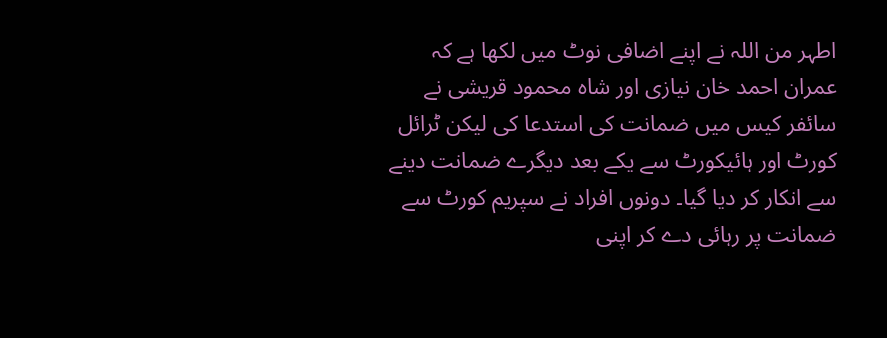اطہر من اللہ نے اپنے اضافی نوٹ میں لکھا ہے کہ عمران احمد خان نیازی اور شاہ محمود قریشی نے سائفر کیس میں ضمانت کی استدعا کی لیکن ٹرائل کورٹ اور ہائیکورٹ سے یکے بعد دیگرے ضمانت دینے سے انکار کر دیا گیا۔ دونوں افراد نے سپریم کورٹ سے ضمانت پر رہائی دے کر اپنی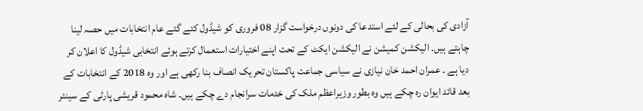آزادی کی بحالی کے لئے استدعا کی دونوں درخواست گزار 08 فروری کو شیڈول کئے گئے عام انتخابات میں حصہ لینا چاہتے ہیں۔ الیکشن کمیشن نے الیکشن ایکٹ کے تحت اپنے اختیارات استعمال کرتے ہوئے انتخابی شیڈول کا اعلان کر دیا ہے ۔ عمران احمد خان نیازی نے سیاسی جماعت پاکستان تحریک انصاف بنا رکھی ہے اور وہ 2018 کے انتخابات کے بعد قائد ایوان رہ چکے ہیں وہ بطور وزیراعظم ملک کی خدمات سرانجام دے چکے ہیں۔ شاہ محمود قریشی پارٹی کے سینئر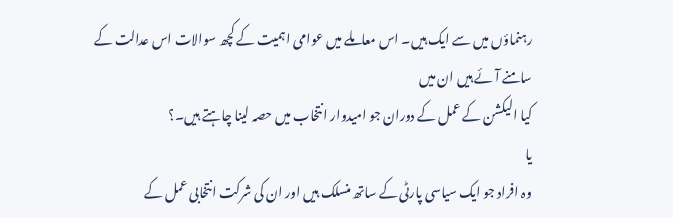رہنماؤں میں سے ایک ہیں۔ اس معاملے میں عوامی اہمیت کے کچھ سوالات اس عدالت کے سامنے آئے ہیں ان میں
کیا الیکشن کے عمل کے دوران جو امیدوار انتخاب میں حصہ لینا چاہتے ہیں۔؟
یا
وہ افراد جو ایک سیاسی پارٹی کے ساتھ منسلک ہیں اور ان کی شرکت انتخابی عمل کے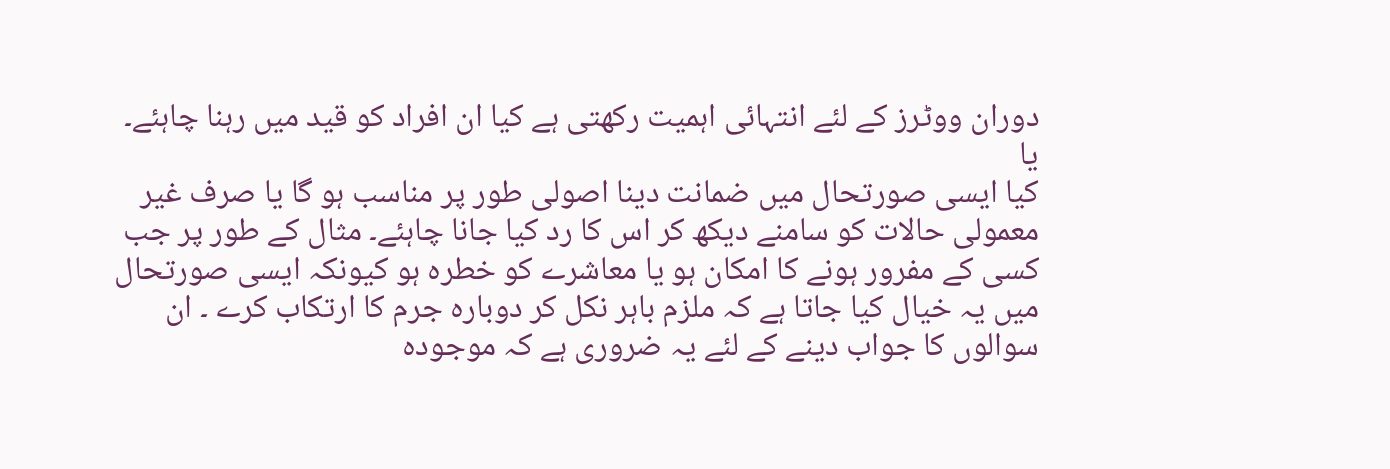دوران ووٹرز کے لئے انتہائی اہمیت رکھتی ہے کیا ان افراد کو قید میں رہنا چاہئے۔
یا
کیا ایسی صورتحال میں ضمانت دینا اصولی طور پر مناسب ہو گا یا صرف غیر معمولی حالات کو سامنے دیکھ کر اس کا رد کیا جانا چاہئے۔ مثال کے طور پر جب کسی کے مفرور ہونے کا امکان ہو یا معاشرے کو خطرہ ہو کیونکہ ایسی صورتحال میں یہ خیال کیا جاتا ہے کہ ملزم باہر نکل کر دوبارہ جرم کا ارتکاب کرے ۔ ان سوالوں کا جواب دینے کے لئے یہ ضروری ہے کہ موجودہ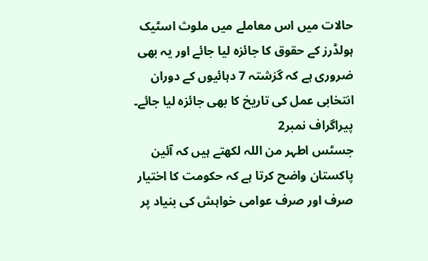حالات میں اس معاملے میں ملوث اسٹیک ہولڈرز کے حقوق کا جائزہ لیا جائے اور یہ بھی ضروری ہے کہ گزشتہ 7 دہائیوں کے دوران انتخابی عمل کی تاریخ کا بھی جائزہ لیا جائے۔
پیراگراف نمبر2
جسٹس اطہر من اللہ لکھتے ہیں کہ آئین پاکستان واضح کرتا ہے کہ حکومت کا اختیار صرف اور صرف عوامی خواہش کی بنیاد پر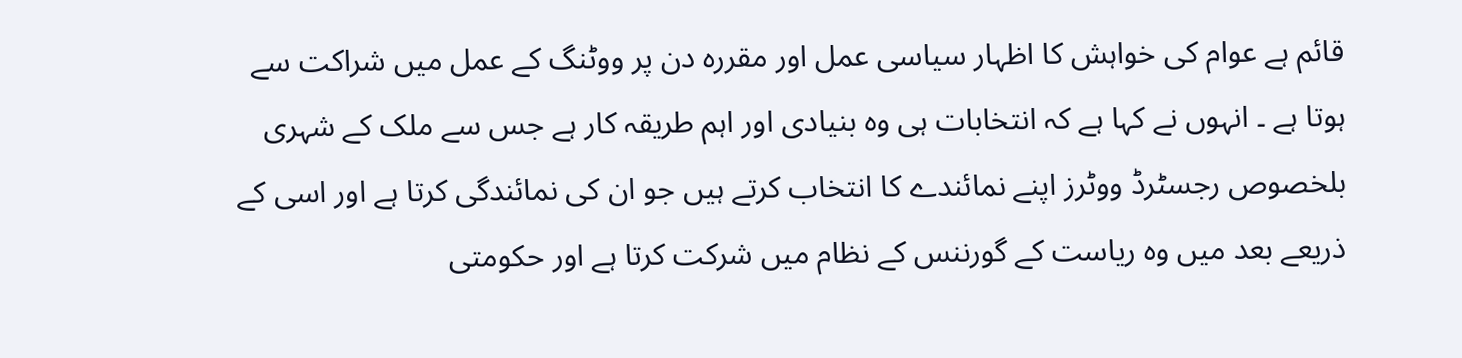قائم ہے عوام کی خواہش کا اظہار سیاسی عمل اور مقررہ دن پر ووٹنگ کے عمل میں شراکت سے ہوتا ہے ۔ انہوں نے کہا ہے کہ انتخابات ہی وہ بنیادی اور اہم طریقہ کار ہے جس سے ملک کے شہری بلخصوص رجسٹرڈ ووٹرز اپنے نمائندے کا انتخاب کرتے ہیں جو ان کی نمائندگی کرتا ہے اور اسی کے ذریعے بعد میں وہ ریاست کے گورننس کے نظام میں شرکت کرتا ہے اور حکومتی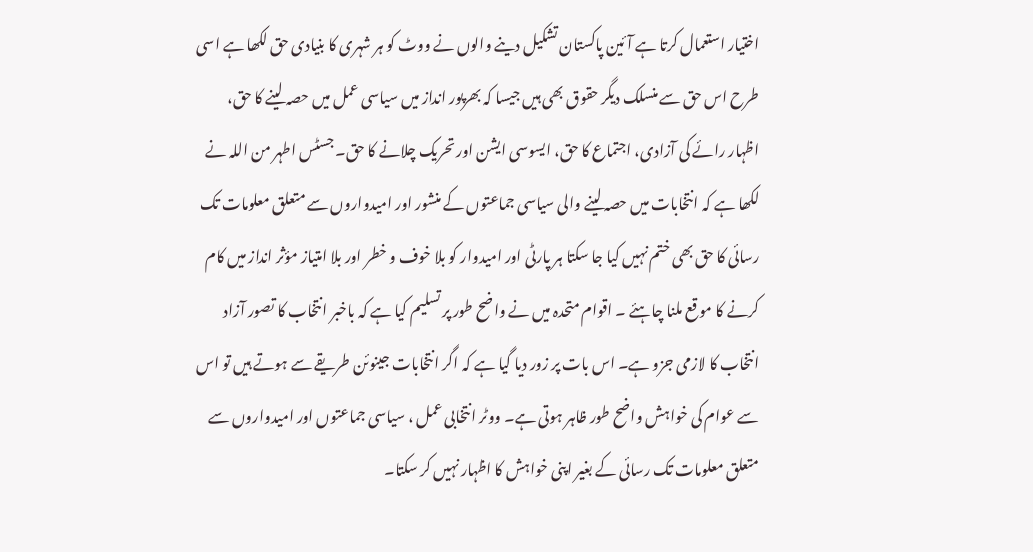اختیار استعمال کرتا ہے آئین پاکستان تشکیل دینے والوں نے ووٹ کو ہر شہری کا بنیادی حق لکھا ہے اسی طرح اس حق سے منسلک دیگر حقوق بھی ہیں جیسا کہ بھرپور انداز میں سیاسی عمل میں حصہ لینے کا حق، اظہار رائے کی آزادی، اجتماع کا حق، ایسوسی ایشن اور تحریک چلانے کا حق۔ جسٹس اطہر من اللہ نے لکھا ہے کہ انتخابات میں حصہ لینے والی سیاسی جماعتوں کے منشور اور امیدواروں سے متعلق معلومات تک رسائی کا حق بھی ختم نہیں کیا جا سکتا ہر پارٹی اور امیدوار کو بلا خوف و خطر اور بلا امتیاز مؤثر انداز میں کام کرنے کا موقع ملنا چاہئے ۔ اقوام متحدہ میں نے واضح طور پر تسلیم کیا ہے کہ باخبر انتخاب کا تصور آزاد انتخاب کا لازمی جزو ہے۔ اس بات پر زور دیا گیا ہے کہ اگر انتخابات جینوئن طریقے سے ہوتے ہیں تو اس سے عوام کی خواہش واضح طور ظاہر ہوتی ہے۔ ووٹر انتخابی عمل ، سیاسی جماعتوں اور امیدواروں سے متعلق معلومات تک رسائی کے بغیر اپنی خواہش کا اظہار نہیں کر سکتا۔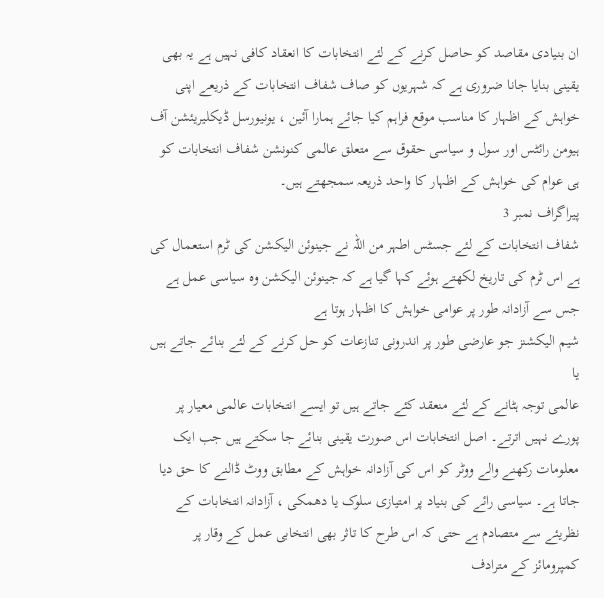ان بنیادی مقاصد کو حاصل کرنے کے لئے انتخابات کا انعقاد کافی نہیں ہے یہ بھی یقینی بنایا جانا ضروری ہے کہ شہریوں کو صاف شفاف انتخابات کے ذریعے اپنی خواہش کے اظہار کا مناسب موقع فراہم کیا جائے ہمارا آئین ، یونیورسل ڈیکلیریئشن آف ہیومن رائٹس اور سول و سیاسی حقوق سے متعلق عالمی کنونشن شفاف انتخابات کو ہی عوام کی خواہش کے اظہار کا واحد ذریعہ سمجھتے ہیں۔
پیراگراف نمبر 3
شفاف انتخابات کے لئے جسٹس اطہر من اللہ نے جینوئن الیکشن کی ٹرم استعمال کی ہے اس ٹرم کی تاریخ لکھتے ہوئے کہا گیا ہے کہ جینوئن الیکشن وہ سیاسی عمل ہے جس سے آزادانہ طور پر عوامی خواہش کا اظہار ہوتا ہے
شیم الیکشنز جو عارضی طور پر اندرونی تنازعات کو حل کرنے کے لئے بنائے جاتے ہیں
یا
عالمی توجہ ہٹانے کے لئے منعقد کئے جاتے ہیں تو ایسے انتخابات عالمی معیار پر پورے نہیں اترتے۔ اصل انتخابات اس صورت یقینی بنائے جا سکتے ہیں جب ایک معلومات رکھنے والے ووٹر کو اس کی آزادانہ خواہش کے مطابق ووٹ ڈالنے کا حق دیا جاتا ہے۔ سیاسی رائے کی بنیاد پر امتیازی سلوک یا دھمکی ، آزادانہ انتخابات کے نظریئے سے متصادم ہے حتی کہ اس طرح کا تاثر بھی انتخابی عمل کے وقار پر کمپرومائز کے مترادف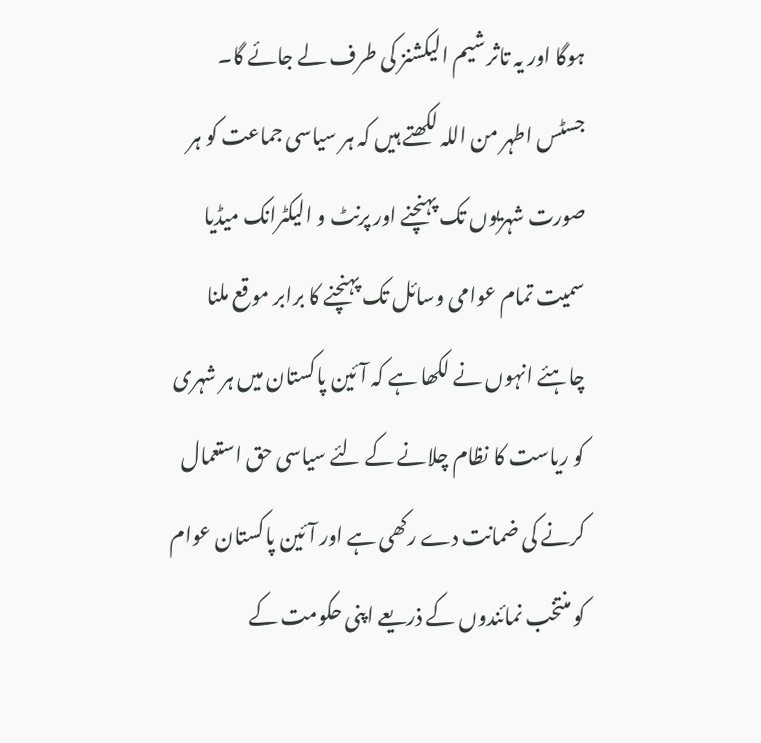ہوگا اور یہ تاثر شیم الیکشنز کی طرف لے جائے گا۔ جسٹس اطہر من اللہ لکھتے ہیں کہ ہر سیاسی جماعت کو ہر صورت شہریوں تک پہنچنے اور پرنٹ و الیکٹرانک میڈیا سمیت تمام عوامی وسائل تک پہنچنے کا برابر موقع ملنا چاہئے انہوں نے لکھا ہے کہ آئین پاکستان میں ہر شہری کو ریاست کا نظام چلانے کے لئے سیاسی حق استعمال کرنے کی ضمانت دے رکھی ہے اور آئین پاکستان عوام کو منتخب نمائندوں کے ذریعے اپنی حکومت کے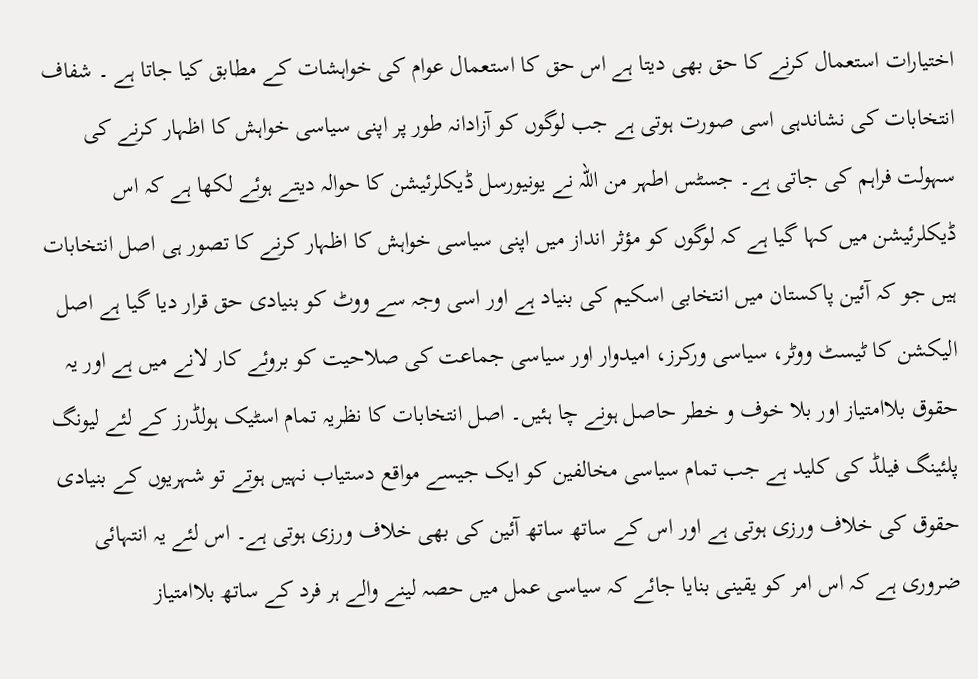اختیارات استعمال کرنے کا حق بھی دیتا ہے اس حق کا استعمال عوام کی خواہشات کے مطابق کیا جاتا ہے ۔ شفاف انتخابات کی نشاندہی اسی صورت ہوتی ہے جب لوگوں کو آزادانہ طور پر اپنی سیاسی خواہش کا اظہار کرنے کی سہولت فراہم کی جاتی ہے۔ جسٹس اطہر من اللہ نے یونیورسل ڈیکلرئیشن کا حوالہ دیتے ہوئے لکھا ہے کہ اس ڈیکلرئیشن میں کہا گیا ہے کہ لوگوں کو مؤثر انداز میں اپنی سیاسی خواہش کا اظہار کرنے کا تصور ہی اصل انتخابات ہیں جو کہ آئین پاکستان میں انتخابی اسکیم کی بنیاد ہے اور اسی وجہ سے ووٹ کو بنیادی حق قرار دیا گیا ہے اصل الیکشن کا ٹیسٹ ووٹر، سیاسی ورکرز، امیدوار اور سیاسی جماعت کی صلاحیت کو بروئے کار لانے میں ہے اور یہ حقوق بلاامتیاز اور بلا خوف و خطر حاصل ہونے چا ہئیں۔ اصل انتخابات کا نظریہ تمام اسٹیک ہولڈرز کے لئے لیونگ پلئینگ فیلڈ کی کلید ہے جب تمام سیاسی مخالفین کو ایک جیسے مواقع دستیاب نہیں ہوتے تو شہریوں کے بنیادی حقوق کی خلاف ورزی ہوتی ہے اور اس کے ساتھ ساتھ آئین کی بھی خلاف ورزی ہوتی ہے۔ اس لئے یہ انتہائی ضروری ہے کہ اس امر کو یقینی بنایا جائے کہ سیاسی عمل میں حصہ لینے والے ہر فرد کے ساتھ بلاامتیاز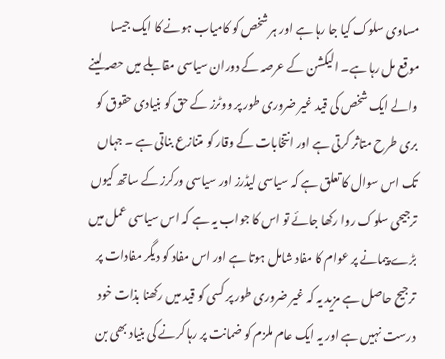مساوی سلوک کیا جا رہا ہے اور ہر شخص کو کامیاب ہونے کا ایک جیسا موقع مل رہا ہے۔ الیکشن کے عرصہ کے دوران سیاسی مقابلے میں حصہ لینے والے ایک شخص کی قید غیر ضروری طور پر ووٹرز کے حق کو بنیادی حقوق کو بری طرح متاثر کرتی ہے اور انتخابات کے وقار کو متنازع بناتی ہے ۔ جہاں تک اس سوال کا تعلق ہے کہ سیاسی لیڈرز اور سیاسی ورکرز کے ساتھ کیوں ترجیحی سلوک روا رکھا جائے تو اس کا جواب یہ ہے کہ اس سیاسی عمل میں بڑے پیمانے پر عوام کا مفاد شامل ہوتا ہے اور اس مفاد کو دیگر مفادات پر ترجیح حاصل ہے مزید یہ کہ غیر ضروری طور پر کسی کو قید میں رکھنا بذات خود درست نہیں ہے اور یہ ایک عام ملزم کو ضمانت پر رہا کرنے کی بنیاد بھی بن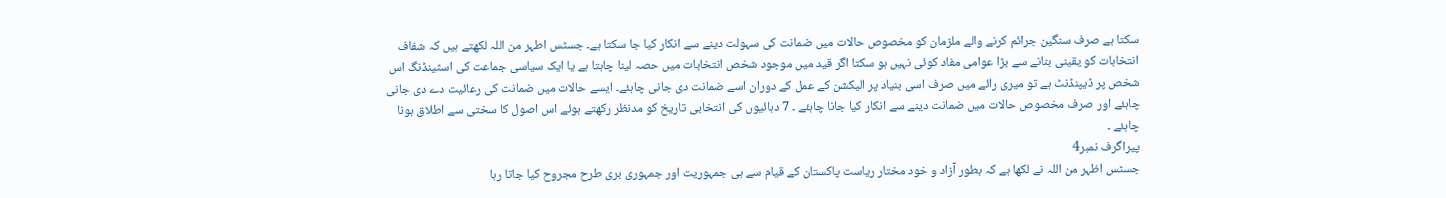سکتا ہے صرف سنگین جرائم کرنے والے ملزمان کو مخصوص حالات میں ضمانت کی سہولت دینے سے انکار کیا جا سکتا ہے۔ جسٹس اطہر من اللہ لکھتے ہیں کہ شفاف انتخابات کو یقینی بنانے سے بڑا عوامی مفاد کوئی نہیں ہو سکتا اگر قید میں موجود شخص انتخابات میں حصہ لینا چاہتا ہے یا ایک سیاسی جماعت کی اسٹینڈنگ اس شخص پر ڈیپنڈنٹ ہے تو میری رائے میں صرف اسی بنیاد پر الیکشن کے عمل کے دوران اسے ضمانت دی جانی چاہئے۔ ایسے حالات میں ضمانت کی رعائیت دے دی جانی چاہئے اور صرف مخصوص حالات میں ضمانت دینے سے انکار کیا جانا چاہئے ۔ 7 دہائیوں کی انتخابی تاریخ کو مدنظر رکھتے ہوئے اس اصول کا سختی سے اطلاق ہونا چاہئے ۔
پیراگرف نمبر4
جسٹس اظہر من اللہ نے لکھا ہے کہ بطور آزاد و خود مختار ریاست پاکستان کے قیام سے ہی جمہوریت اور جمہوری بری طرح مجروح کیا جاتا رہا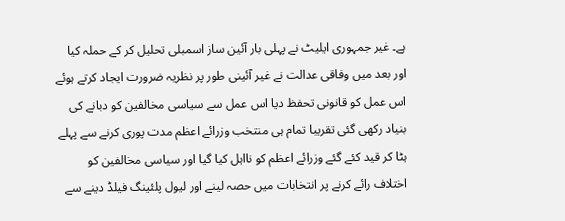ہے۔ غیر جمہوری ایلیٹ نے پہلی بار آئین ساز اسمبلی تحلیل کر کے حملہ کیا اور بعد میں وفاقی عدالت نے غیر آئینی طور پر نظریہ ضرورت ایجاد کرتے ہوئے اس عمل کو قانونی تحفظ دیا اس عمل سے سیاسی مخالفین کو دبانے کی بنیاد رکھی گئی تقریبا تمام ہی منتخب وزرائے اعظم مدت پوری کرنے سے پہلے ہٹا کر قید کئے گئے وزرائے اعظم کو نااہل کیا گیا اور سیاسی مخالفین کو اختلاف رائے کرنے پر انتخابات میں حصہ لینے اور لیول پلئینگ فیلڈ دینے سے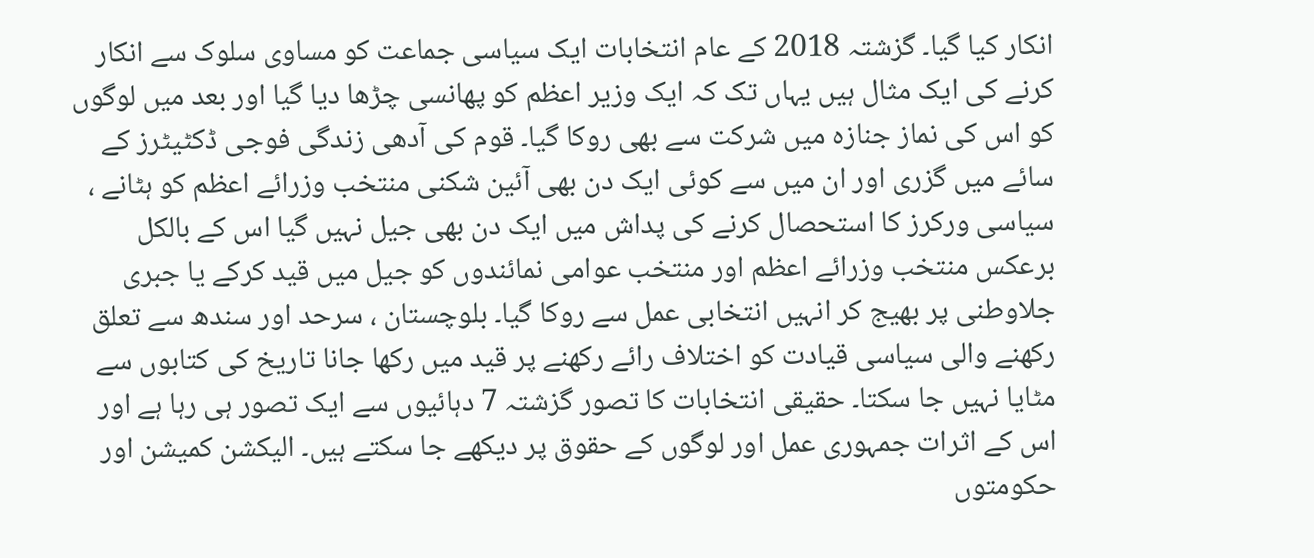انکار کیا گیا۔ گزشتہ 2018 کے عام انتخابات ایک سیاسی جماعت کو مساوی سلوک سے انکار کرنے کی ایک مثال ہیں یہاں تک کہ ایک وزیر اعظم کو پھانسی چڑھا دیا گیا اور بعد میں لوگوں کو اس کی نماز جنازہ میں شرکت سے بھی روکا گیا۔ قوم کی آدھی زندگی فوجی ڈکٹیٹرز کے سائے میں گزری اور ان میں سے کوئی ایک دن بھی آئین شکنی منتخب وزرائے اعظم کو ہٹانے ، سیاسی ورکرز کا استحصال کرنے کی پداش میں ایک دن بھی جیل نہیں گیا اس کے بالکل برعکس منتخب وزرائے اعظم اور منتخب عوامی نمائندوں کو جیل میں قید کرکے یا جبری جلاوطنی پر بھیج کر انہیں انتخابی عمل سے روکا گیا۔ بلوچستان ، سرحد اور سندھ سے تعلق رکھنے والی سیاسی قیادت کو اختلاف رائے رکھنے پر قید میں رکھا جانا تاریخ کی کتابوں سے مٹایا نہیں جا سکتا۔ حقیقی انتخابات کا تصور گزشتہ 7 دہائیوں سے ایک تصور ہی رہا ہے اور اس کے اثرات جمہوری عمل اور لوگوں کے حقوق پر دیکھے جا سکتے ہیں۔ الیکشن کمیشن اور حکومتوں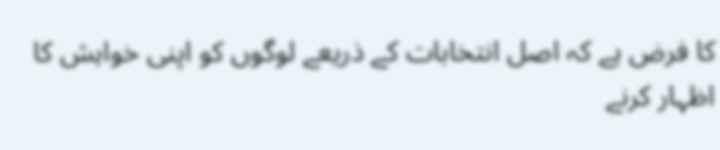کا فرض ہے کہ اصل انتخابات کے ذریعے لوگوں کو اپنی خواہش کا اظہار کرنے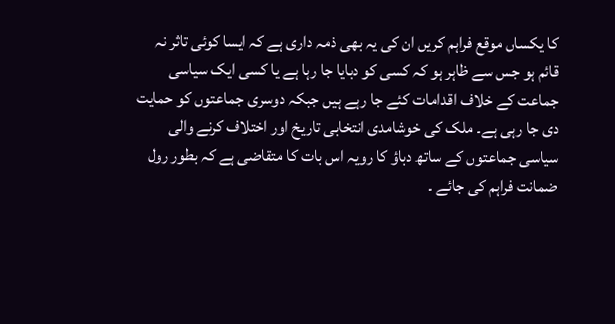کا یکساں موقع فراہم کریں ان کی یہ بھی ذمہ داری ہے کہ ایسا کوئی تاثر نہ قائم ہو جس سے ظاہر ہو کہ کسی کو دبایا جا رہا ہے یا کسی ایک سیاسی جماعت کے خلاف اقدامات کئے جا رہے ہیں جبکہ دوسری جماعتوں کو حمایت دی جا رہی ہے۔ ملک کی خوشامدی انتخابی تاریخ اور اختلاف کرنے والی سیاسی جماعتوں کے ساتھ دباؤ کا رویہ اس بات کا متقاضی ہے کہ بطور رول ضمانت فراہم کی جائے ۔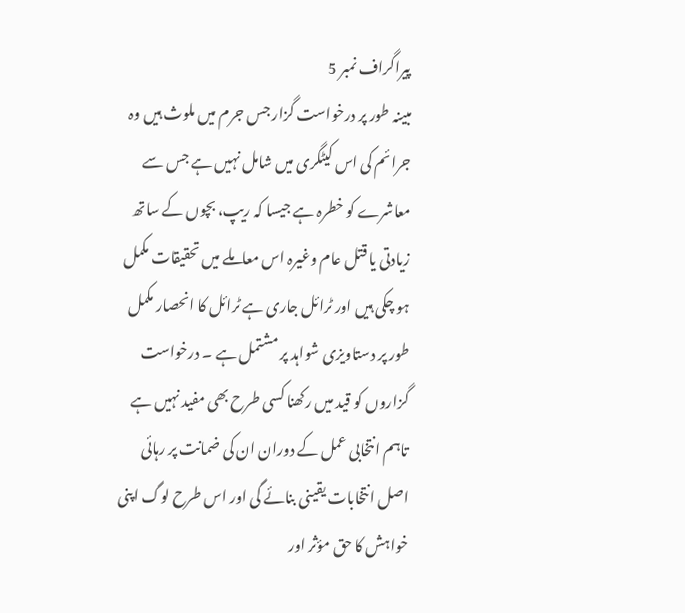پیراگراف نمبر 5
مبینہ طور پر درخواست گزار جس جرم میں ملوث ہیں وہ جرائم کی اس کیٹگری میں شامل نہیں ہے جس سے معاشرے کو خطرہ ہے جیسا کہ ریپ، بچوں کے ساتھ زیادتی یا قتل عام وغیرہ اس معاملے میں تحقیقات مکمل ہو چکی ہیں اور ٹرائل جاری ہے ٹرائل کا انحصار مکمل طور پر دستاویزی شواہد پر مشتمل ہے ۔ درخواست گزاروں کو قید میں رکھنا کسی طرح بھی مفید نہیں ہے تاہم انتخابی عمل کے دوران ان کی ضمانت پر رہائی اصل انتخابات یقینی بنائے گی اور اس طرح لوگ اپنی خواہش کا حق مؤثر اور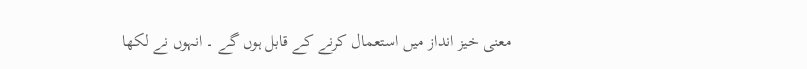معنی خیز انداز میں استعمال کرنے کے قابل ہوں گے ۔ انہوں نے لکھا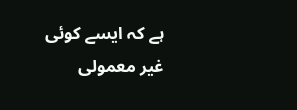ہے کہ ایسے کوئی غیر معمولی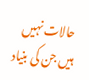حالات نہیں ہیں جن کی بنیاد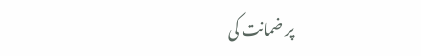پر ضمانت کی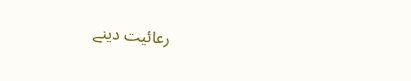رعائیت دینے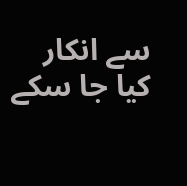سے انکار کیا جا سکے